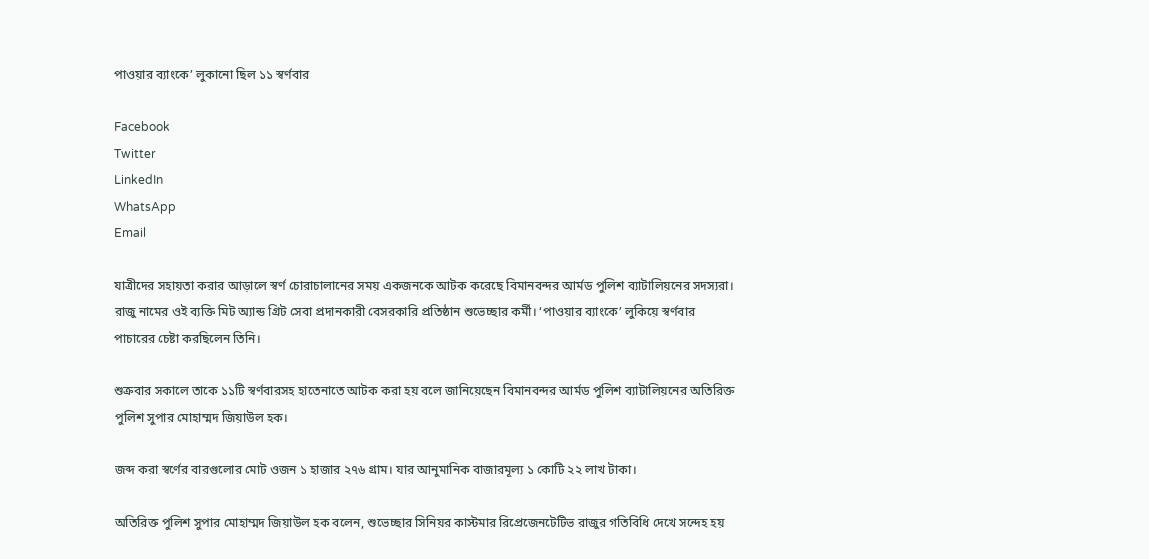পাওয়ার ব্যাংকে’ লুকানো ছিল ১১ স্বর্ণবার

Facebook
Twitter
LinkedIn
WhatsApp
Email

যাত্রীদের সহায়তা করার আড়ালে স্বর্ণ চোরাচালানের সময় একজনকে আটক করেছে বিমানবন্দর আর্মড পুলিশ ব্যাটালিয়নের সদস্যরা। রাজু নামের ওই ব্যক্তি মিট অ্যান্ড গ্রিট সেবা প্রদানকারী বেসরকারি প্রতিষ্ঠান শুভেচ্ছার কর্মী। ‘পাওয়ার ব্যাংকে’ লুকিয়ে স্বর্ণবার পাচারের চেষ্টা করছিলেন তিনি।

শুক্রবার সকালে তাকে ১১টি স্বর্ণবারসহ হাতেনাতে আটক করা হয় বলে জানিয়েছেন বিমানবন্দর আর্মড পুলিশ ব্যাটালিয়নের অতিরিক্ত পুলিশ সুপার মোহাম্মদ জিয়াউল হক।

জব্দ করা স্বর্ণের বারগুলোর মোট ওজন ১ হাজার ২৭৬ গ্রাম। যার আনুমানিক বাজারমূল্য ১ কোটি ২২ লাখ টাকা।

অতিরিক্ত পুলিশ সুপার মোহাম্মদ জিয়াউল হক বলেন, শুভেচ্ছার সিনিয়র কাস্টমার রিপ্রেজেনটেটিভ রাজুর গতিবিধি দেখে সন্দেহ হয়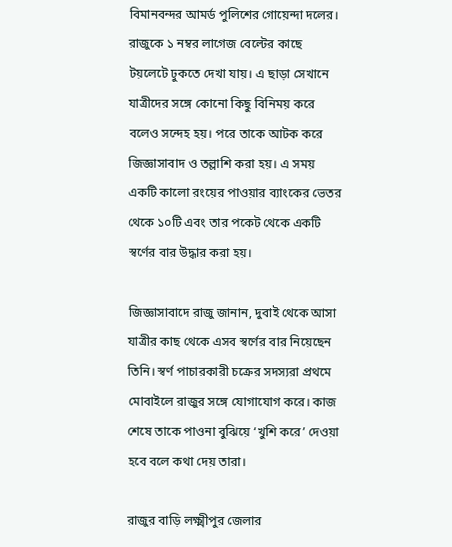বিমানবন্দর আমর্ড পুলিশের গোয়েন্দা দলের। রাজুকে ১ নম্বর লাগেজ বেল্টের কাছে টয়লেটে ঢুকতে দেখা যায়। এ ছাড়া সেখানে যাত্রীদের সঙ্গে কোনো কিছু বিনিময় করে বলেও সন্দেহ হয়। পরে তাকে আটক করে জিজ্ঞাসাবাদ ও তল্লাশি করা হয়। এ সময় একটি কালো রংয়ের পাওয়ার ব্যাংকের ভেতর থেকে ১০টি এবং তার পকেট থেকে একটি স্বর্ণের বার উদ্ধার করা হয়।

জিজ্ঞাসাবাদে রাজু জানান, দুবাই থেকে আসা যাত্রীর কাছ থেকে এসব স্বর্ণের বার নিয়েছেন তিনি। স্বর্ণ পাচারকারী চক্রের সদস্যরা প্রথমে মোবাইলে রাজুর সঙ্গে যোগাযোগ করে। কাজ শেষে তাকে পাওনা বুঝিয়ে ‘খুশি করে’ দেওয়া হবে বলে কথা দেয় তারা।

রাজুর বাড়ি লক্ষ্মীপুর জেলার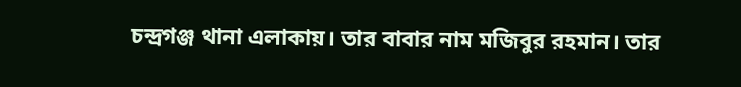চন্দ্রগঞ্জ থানা এলাকায়। তার বাবার নাম মজিবুর রহমান। তার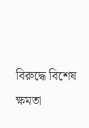বিরুদ্ধে বিশেষ ক্ষমতা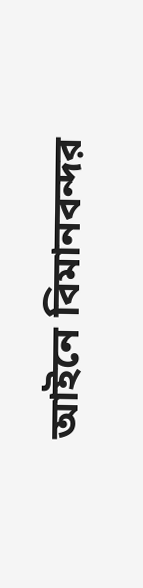আইনে বিমানবন্দর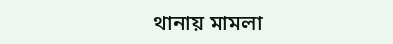থানায় মামলা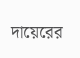দায়েরের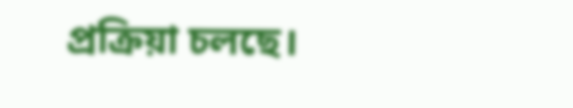প্রক্রিয়া চলছে।